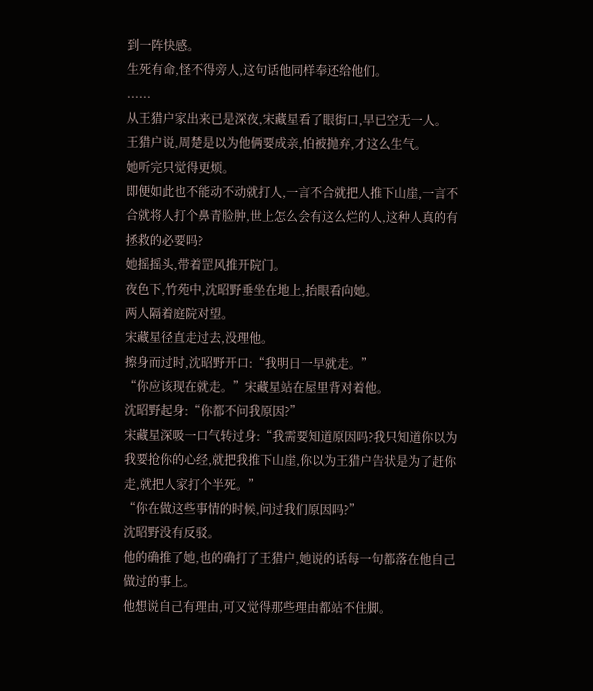到一阵快感。
生死有命,怪不得旁人,这句话他同样奉还给他们。
......
从王猎户家出来已是深夜,宋藏星看了眼街口,早已空无一人。
王猎户说,周楚是以为他俩要成亲,怕被抛弃,才这么生气。
她听完只觉得更烦。
即便如此也不能动不动就打人,一言不合就把人推下山崖,一言不合就将人打个鼻青脸肿,世上怎么会有这么烂的人,这种人真的有拯救的必要吗?
她摇摇头,带着罡风推开院门。
夜色下,竹苑中,沈昭野垂坐在地上,抬眼看向她。
两人隔着庭院对望。
宋藏星径直走过去,没理他。
擦身而过时,沈昭野开口:“我明日一早就走。”
“你应该现在就走。”宋藏星站在屋里背对着他。
沈昭野起身:“你都不问我原因?”
宋藏星深吸一口气转过身:“我需要知道原因吗?我只知道你以为我要抢你的心经,就把我推下山崖,你以为王猎户告状是为了赶你走,就把人家打个半死。”
“你在做这些事情的时候,问过我们原因吗?”
沈昭野没有反驳。
他的确推了她,也的确打了王猎户,她说的话每一句都落在他自己做过的事上。
他想说自己有理由,可又觉得那些理由都站不住脚。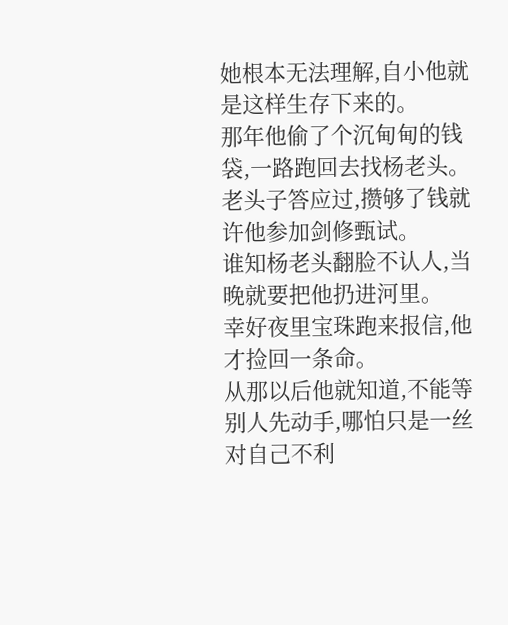她根本无法理解,自小他就是这样生存下来的。
那年他偷了个沉甸甸的钱袋,一路跑回去找杨老头。
老头子答应过,攒够了钱就许他参加剑修甄试。
谁知杨老头翻脸不认人,当晚就要把他扔进河里。
幸好夜里宝珠跑来报信,他才捡回一条命。
从那以后他就知道,不能等别人先动手,哪怕只是一丝对自己不利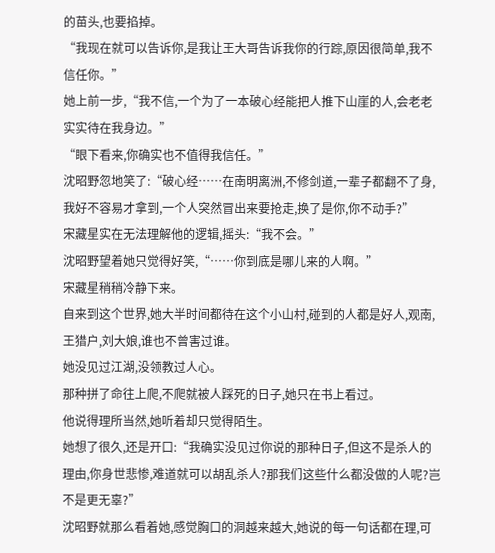的苗头,也要掐掉。
“我现在就可以告诉你,是我让王大哥告诉我你的行踪,原因很简单,我不信任你。”
她上前一步,“我不信,一个为了一本破心经能把人推下山崖的人,会老老实实待在我身边。”
“眼下看来,你确实也不值得我信任。”
沈昭野忽地笑了:“破心经……在南明离洲,不修剑道,一辈子都翻不了身,我好不容易才拿到,一个人突然冒出来要抢走,换了是你,你不动手?”
宋藏星实在无法理解他的逻辑,摇头:“我不会。”
沈昭野望着她只觉得好笑,“……你到底是哪儿来的人啊。”
宋藏星稍稍冷静下来。
自来到这个世界,她大半时间都待在这个小山村,碰到的人都是好人,观南,王猎户,刘大娘,谁也不曾害过谁。
她没见过江湖,没领教过人心。
那种拼了命往上爬,不爬就被人踩死的日子,她只在书上看过。
他说得理所当然,她听着却只觉得陌生。
她想了很久,还是开口:“我确实没见过你说的那种日子,但这不是杀人的理由,你身世悲惨,难道就可以胡乱杀人?那我们这些什么都没做的人呢?岂不是更无辜?”
沈昭野就那么看着她,感觉胸口的洞越来越大,她说的每一句话都在理,可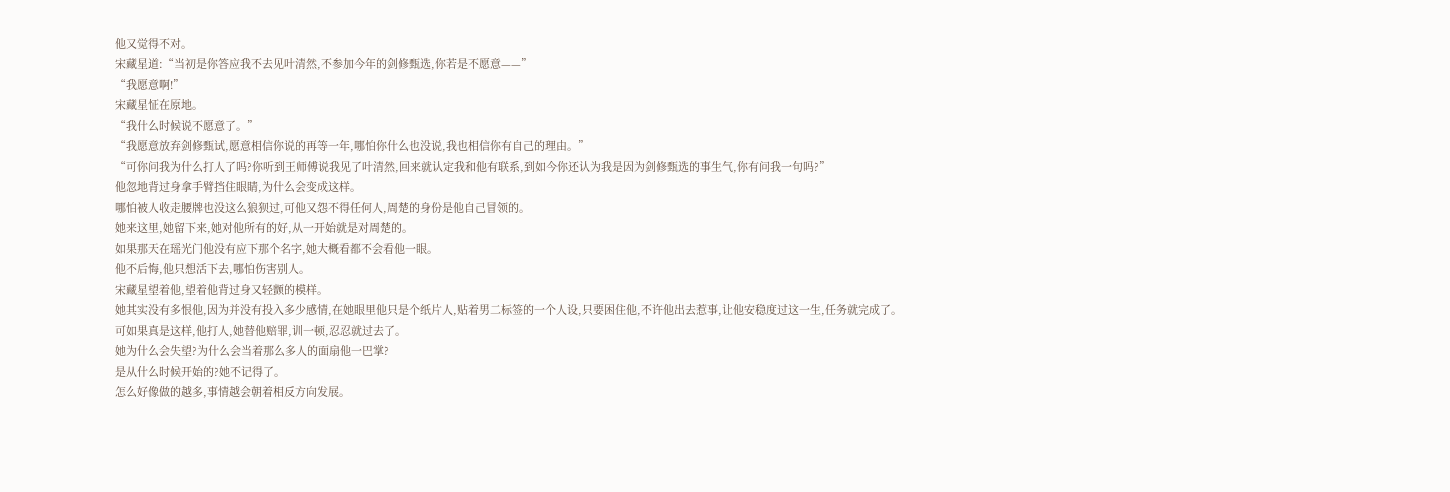他又觉得不对。
宋藏星道:“当初是你答应我不去见叶清然,不参加今年的剑修甄选,你若是不愿意——”
“我愿意啊!”
宋藏星怔在原地。
“我什么时候说不愿意了。”
“我愿意放弃剑修甄试,愿意相信你说的再等一年,哪怕你什么也没说,我也相信你有自己的理由。”
“可你问我为什么打人了吗?你听到王师傅说我见了叶清然,回来就认定我和他有联系,到如今你还认为我是因为剑修甄选的事生气,你有问我一句吗?”
他忽地背过身拿手臂挡住眼睛,为什么会变成这样。
哪怕被人收走腰牌也没这么狼狈过,可他又怨不得任何人,周楚的身份是他自己冒领的。
她来这里,她留下来,她对他所有的好,从一开始就是对周楚的。
如果那天在瑶光门他没有应下那个名字,她大概看都不会看他一眼。
他不后悔,他只想活下去,哪怕伤害别人。
宋藏星望着他,望着他背过身又轻颤的模样。
她其实没有多恨他,因为并没有投入多少感情,在她眼里他只是个纸片人,贴着男二标签的一个人设,只要困住他,不许他出去惹事,让他安稳度过这一生,任务就完成了。
可如果真是这样,他打人,她替他赔罪,训一顿,忍忍就过去了。
她为什么会失望?为什么会当着那么多人的面扇他一巴掌?
是从什么时候开始的?她不记得了。
怎么好像做的越多,事情越会朝着相反方向发展。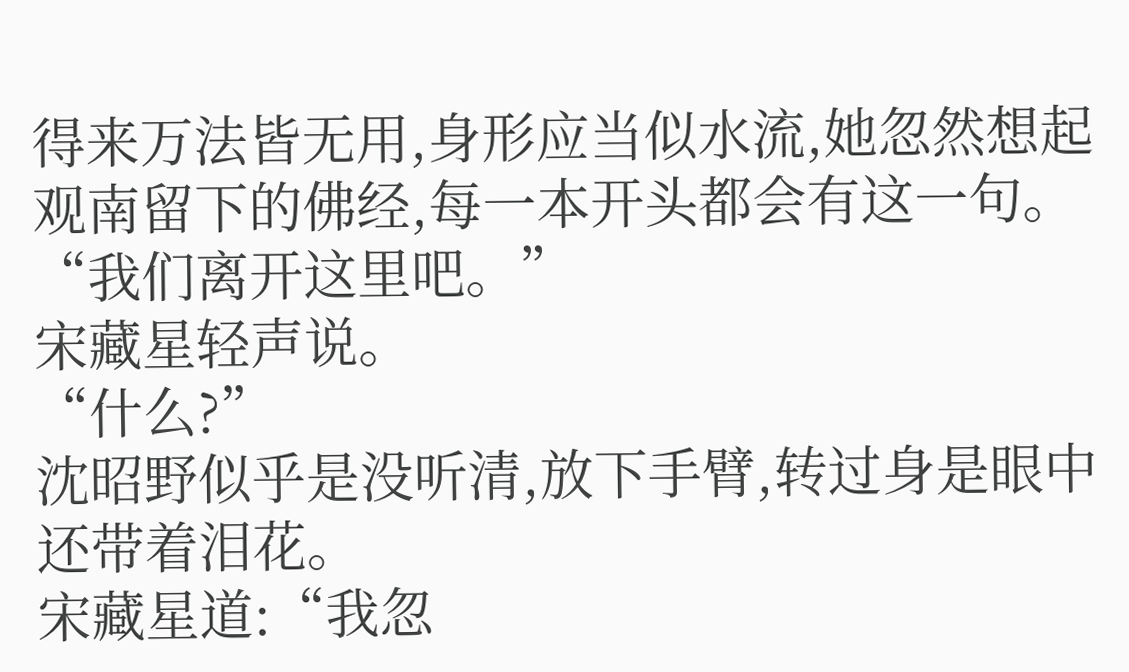得来万法皆无用,身形应当似水流,她忽然想起观南留下的佛经,每一本开头都会有这一句。
“我们离开这里吧。”
宋藏星轻声说。
“什么?”
沈昭野似乎是没听清,放下手臂,转过身是眼中还带着泪花。
宋藏星道:“我忽